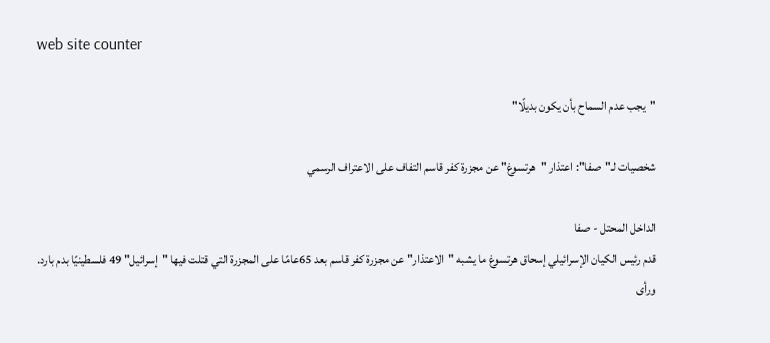web site counter

"يجب عدم السماح بأن يكون بديلًا"

شخصيات لـ"صفا": اعتذار "هرتسوغ" عن مجزرة كفر قاسم التفاف على الاعتراف الرسمي

الداخل المحتل - صفا
قدم رئيس الكيان الإسرائيلي إسحاق هرتسوغ ما يشبه "الاعتذار" عن مجزرة كفر قاسم بعد 65عامًا على المجزرة التي قتلت فيها "إسرائيل" 49 فلسطينيًا بدم بارد.
ورأى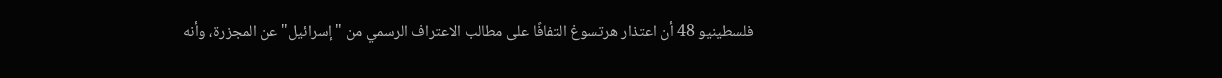فلسطينيو 48 أن اعتذار هرتسوغ التفافًا على مطالب الاعتراف الرسمي من "إسرائيل" عن المجزرة، وأنه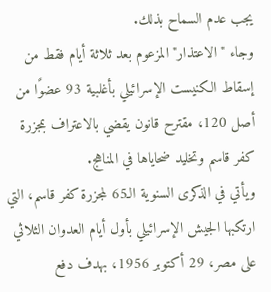يجب عدم السماح بذلك.
وجاء "الاعتذار" المزعوم بعد ثلاثة أيام فقط من إسقاط الكنيست الإسرائيلي بأغلبية 93 عضوًا من أصل 120، مقترح قانون يقضي بالاعتراف بمجزرة كفر قاسم وتخليد ضحاياها في المناهج.
ويأتي في الذكرى السنوية الـ65 لمجزرة كفر قاسم، التي ارتكبها الجيش الإسرائيلي بأول أيام العدوان الثلاثي على مصر، 29 أكتوبر 1956، بهدف دفع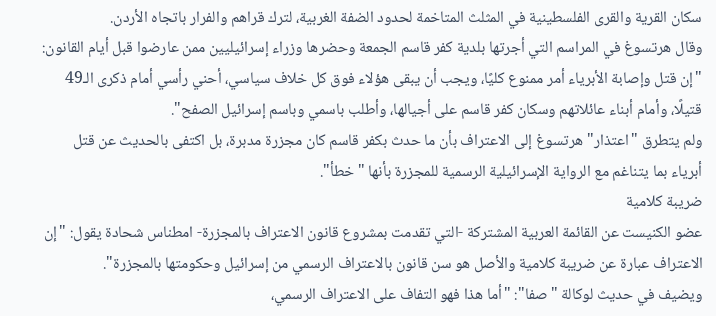سكان القرية والقرى الفلسطينية في المثلث المتاخمة لحدود الضفة الغربية، لترك قراهم والفرار باتجاه الأردن.
وقال هرتسوغ في المراسم التي أجرتها بلدية كفر قاسم الجمعة وحضرها وزراء إسرائيليين ممن عارضوا قبل أيام القانون: "إن قتل وإصابة الأبرياء أمر ممنوع كليًا، ويجب أن يبقى هؤلاء فوق كل خلاف سياسي، أحني رأسي أمام ذكرى الـ49 قتيلًا، وأمام أبناء عائلاتهم وسكان كفر قاسم على أجيالها، وأطلب باسمي وباسم إسرائيل الصفح".
ولم يتطرق "اعتذار" هرتسوغ إلى الاعتراف بأن ما حدث بكفر قاسم كان مجزرة مدبرة، بل اكتفى بالحديث عن قتل أبرياء بما يتناغم مع الرواية الإسرائيلية الرسمية للمجزرة بأنها "خطأ".
ضريبة كلامية
عضو الكنيست عن القائمة العربية المشتركة -التي تقدمت بمشروع قانون الاعتراف بالمجزرة- امطناس شحادة يقول: "إن الاعتراف عبارة عن ضريبة كلامية والأصل هو سن قانون بالاعتراف الرسمي من إسرائيل وحكومتها بالمجزرة".
ويضيف في حديث لوكالة "صفا": "أما هذا فهو التفاف على الاعتراف الرسمي،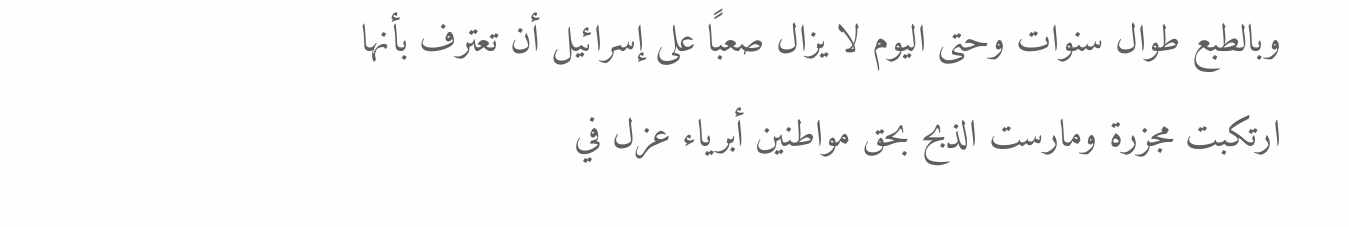وبالطبع طوال سنوات وحتى اليوم لا يزال صعبًا على إسرائيل أن تعترف بأنها ارتكبت مجزرة ومارست الذبح بحق مواطنين أبرياء عزل في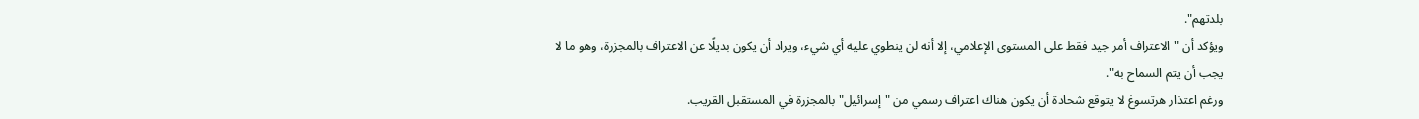بلدتهم".
ويؤكد أن "الاعتراف أمر جيد فقط على المستوى الإعلامي، إلا أنه لن ينطوي عليه أي شيء، ويراد أن يكون بديلًا عن الاعتراف بالمجزرة، وهو ما لا يجب أن يتم السماح به".
ورغم اعتذار هرتسوغ لا يتوقع شحادة أن يكون هناك اعتراف رسمي من "إسرائيل" بالمجزرة في المستقبل القريب.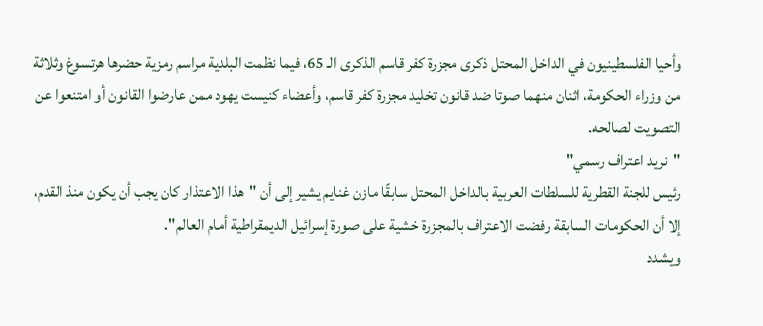وأحيا الفلسطينيون في الداخل المحتل ذكرى مجزرة كفر قاسم الذكرى الـ 65، فيما نظمت البلدية مراسم رمزية حضرها هرتسوغ وثلاثة من وزراء الحكومة، اثنان منهما صوتا ضد قانون تخليد مجزرة كفر قاسم، وأعضاء كنيست يهود ممن عارضوا القانون أو امتنعوا عن التصويت لصالحه.
"نريد اعتراف رسمي"
رئيس للجنة القطرية للسلطات العربية بالداخل المحتل سابقًا مازن غنايم يشير إلى أن "هذا الاعتذار كان يجب أن يكون منذ القدم، إلا أن الحكومات السابقة رفضت الاعتراف بالمجزرة خشية على صورة إسرائيل الديمقراطية أمام العالم".
ويشدد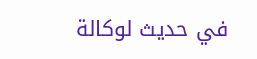في حديث لوكالة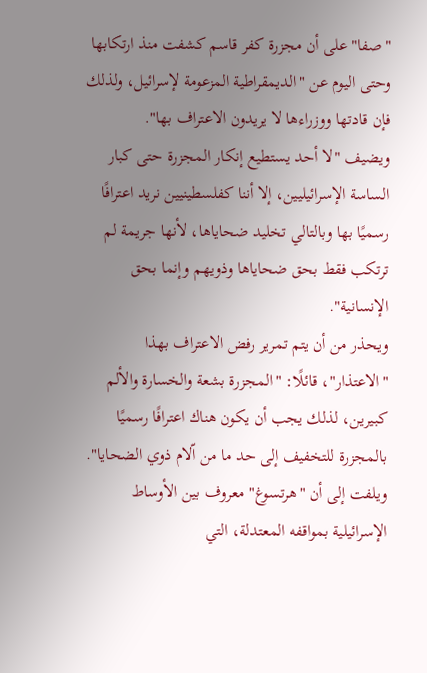"صفا" على أن مجزرة كفر قاسم كشفت منذ ارتكابها وحتى اليوم عن "الديمقراطية المزعومة لإسرائيل، ولذلك فإن قادتها ووزراءها لا يريدون الاعتراف بها".
ويضيف "لا أحد يستطيع إنكار المجزرة حتى كبار الساسة الإسرائيليين، إلا أننا كفلسطينيين نريد اعترافًا رسميًا بها وبالتالي تخليد ضحاياها، لأنها جريمة لم ترتكب فقط بحق ضحاياها وذويهم وإنما بحق الإنسانية".
ويحذر من أن يتم تمرير رفض الاعتراف بهذا "الاعتذار"، قائلًا: "المجزرة بشعة والخسارة والألم كبيرين، لذلك يجب أن يكون هناك اعترافًا رسميًا بالمجزرة للتخفيف إلى حد ما من اّلام ذوي الضحايا".
ويلفت إلى أن "هرتسوغ" معروف بين الأوساط الإسرائيلية بمواقفه المعتدلة، التي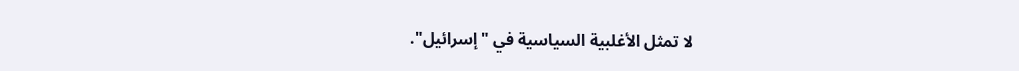لا تمثل الأغلبية السياسية في "إسرائيل".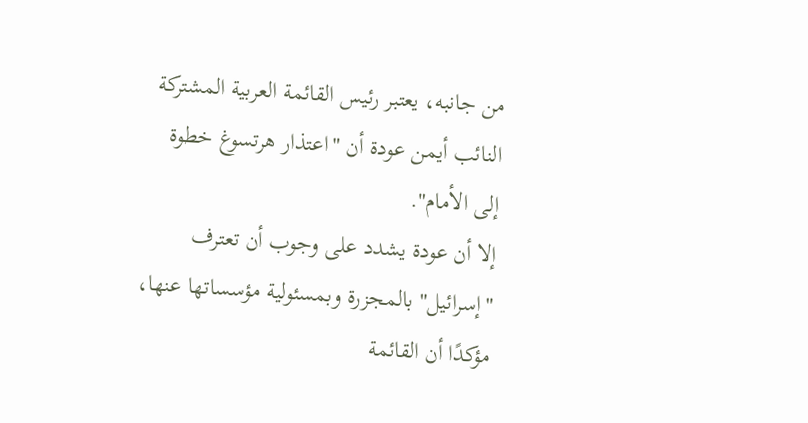من جانبه، يعتبر رئيس القائمة العربية المشتركة النائب أيمن عودة أن "اعتذار هرتسوغ خطوة إلى الأمام".
إلا أن عودة يشدد على وجوب أن تعترف "إسرائيل" بالمجزرة وبمسئولية مؤسساتها عنها، مؤكدًا أن القائمة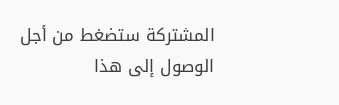المشتركة ستضغط من أجل الوصول إلى هذا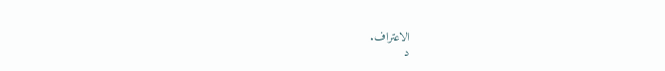الاعتراف.
د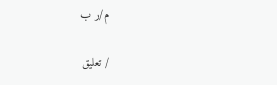م/ر ب

/ تعليق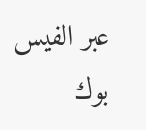عبر الفيس بوك